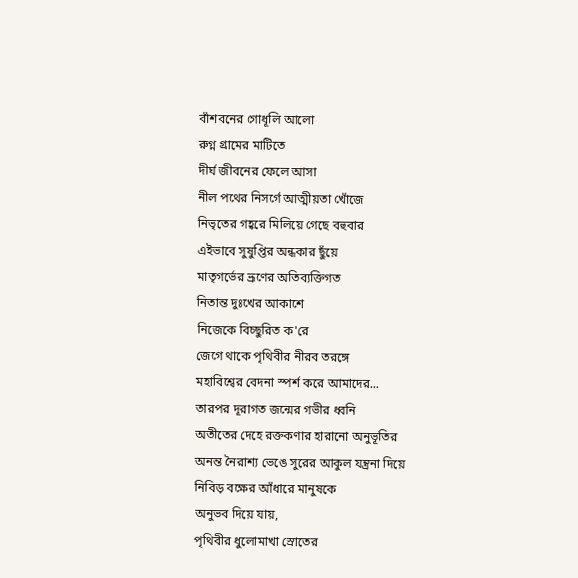বাঁশবনের গোধূলি আলো
রুগ্ন গ্রামের মাটিতে
দীর্ঘ জীবনের ফেলে আসা
নীল পথের নিসর্গে আত্মীয়তা খোঁজে
নিভৃতের গহ্বরে মিলিয়ে গেছে বহুবার
এইভাবে সুষুপ্তির অন্ধকার ছুঁয়ে
মাতৃগর্ভের ভ্রূণের অতিব্যক্তিগত
নিতান্ত দুঃখের আকাশে
নিজেকে বিচ্ছুরিত ক'রে
জেগে থাকে পৃথিবীর নীরব তরঙ্গে
মহাবিশ্বের বেদনা স্পর্শ করে আমাদের...
তারপর দূরাগত জন্মের গভীর ধ্বনি
অতীতের দেহে রক্তকণার হারানো অনুভূতির
অনন্ত নৈরাশ্য ভেঙে সুরের আকুল যন্ত্রনা দিয়ে
নিবিড় বক্ষের আঁধারে মানুষকে
অনুভব দিয়ে যায়,
পৃথিবীর ধুলোমাখা স্রোতের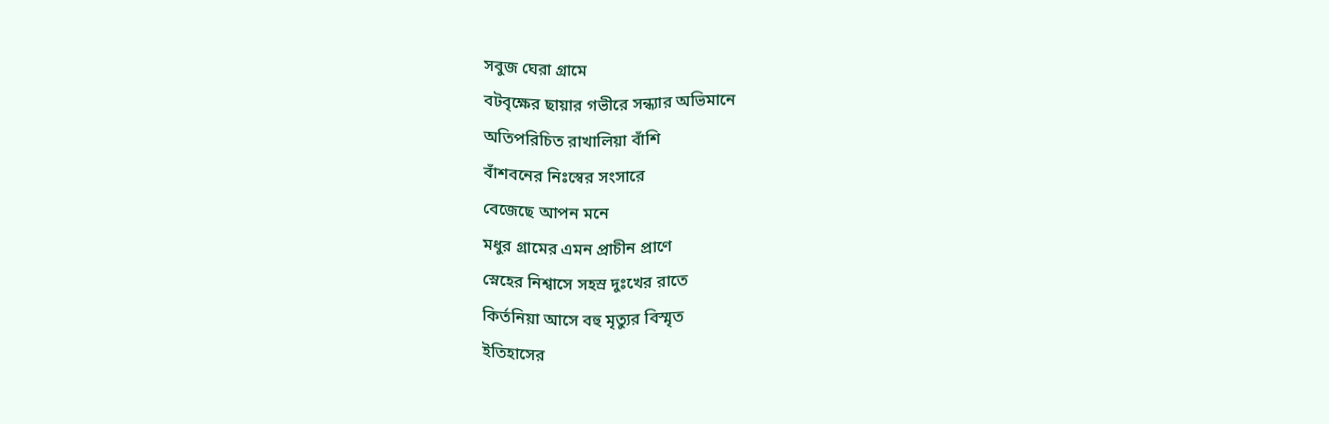সবুজ ঘেরা গ্রামে
বটবৃক্ষের ছায়ার গভীরে সন্ধ্যার অভিমানে
অতিপরিচিত রাখালিয়া বাঁশি
বাঁশবনের নিঃস্বের সংসারে
বেজেছে আপন মনে
মধুর গ্রামের এমন প্রাচীন প্রাণে
স্নেহের নিশ্বাসে সহস্র দুঃখের রাতে
কির্তনিয়া আসে বহু মৃত্যুর বিস্মৃত
ইতিহাসের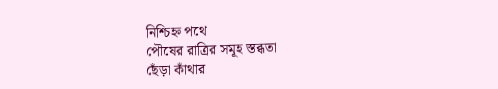নিশ্চিহ্ন পথে
পৌষের রাত্রির সমূহ স্তব্ধতা
ছেঁড়া কাঁথার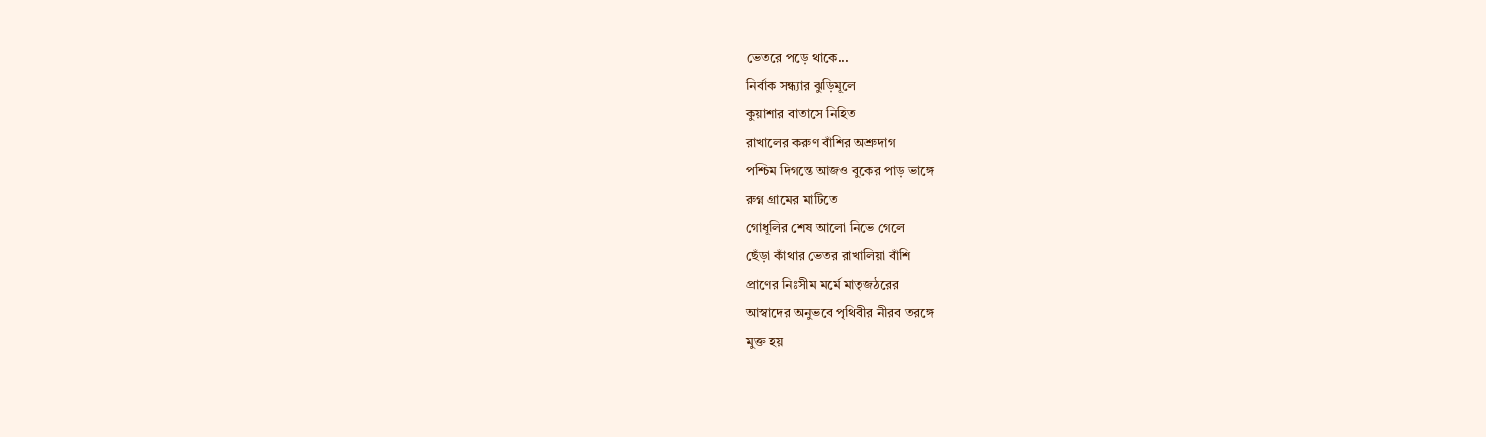ভেতরে পড়ে থাকে...
নির্বাক সন্ধ্যার ঝুড়িমূলে
কুয়াশার বাতাসে নিহিত
রাখালের করুণ বাঁশির অশ্রুদাগ
পশ্চিম দিগন্তে আজও বুকের পাড় ভাঙ্গে
রুগ্ন গ্রামের মাটিতে
গোধূলির শেষ আলো নিভে গেলে
ছেঁড়া কাঁথার ভেতর রাখালিয়া বাঁশি
প্রাণের নিঃসীম মর্মে মাতৃজঠরের
আস্বাদের অনুভবে পৃথিবীর নীরব তরঙ্গে
মুক্ত হয়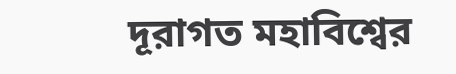দূরাগত মহাবিশ্বের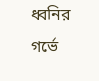ধ্বনির গর্ভে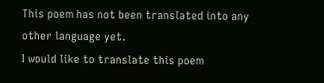This poem has not been translated into any other language yet.
I would like to translate this poem